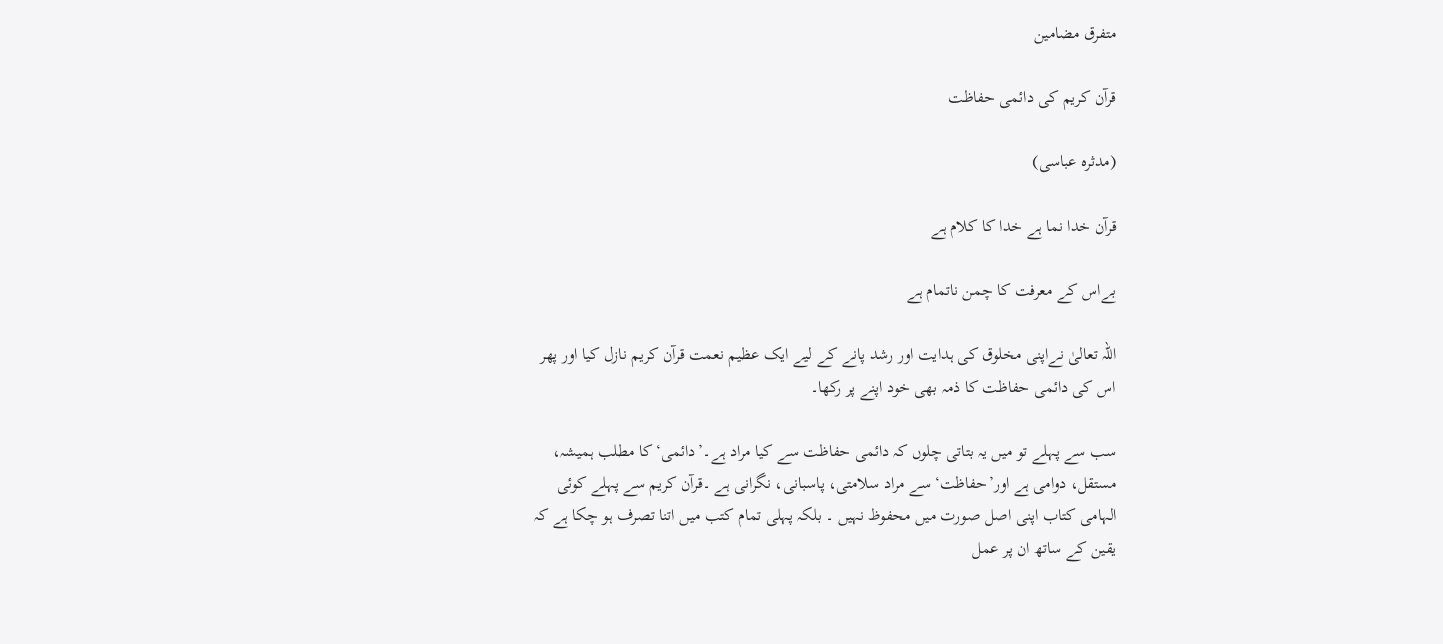متفرق مضامین

قرآن کریم کی دائمی حفاظت

(مدثرہ عباسی)

قرآن خدا نما ہے خدا کا کلام ہے

بےاس کے معرفت کا چمن ناتمام ہے

اللہ تعالیٰ نےاپنی مخلوق کی ہدایت اور رشد پانے کے لیے ایک عظیم نعمت قرآن کریم نازل کیا اور پھر اس کی دائمی حفاظت کا ذمہ بھی خود اپنے پر رکھا۔

سب سے پہلے تو میں یہ بتاتی چلوں کہ دائمی حفاظت سے کیا مراد ہے۔’دائمی‘ کا مطلب ہمیشہ، مستقل، دوامی ہے اور’حفاظت‘سے مراد سلامتی، پاسبانی، نگرانی ہے ۔قرآن کریم سے پہلے کوئی الہامی کتاب اپنی اصل صورت میں محفوظ نہیں ۔ بلکہ پہلی تمام کتب میں اتنا تصرف ہو چکا ہے کہ یقین کے ساتھ ان پر عمل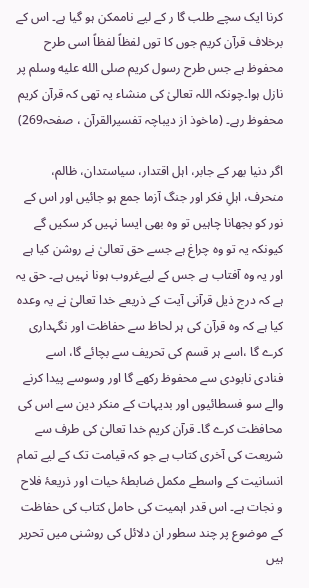کرنا ایک سچے طلب گا ر کے لیے ناممکن ہو گیا ہے۔ اس کے برخلاف قرآن کریم جوں کا توں لفظاً لفظاً اسی طرح محفوظ ہے جس طرح رسول کریم صلى الله عليه وسلم پر نازل ہوا۔چونکہ اللہ تعالیٰ کی منشاء یہ تھی کہ قرآن کریم محفوظ رہے۔ (ماخوذ از دیباچہ تفسیرالقرآن ، صفحہ269)

اگر دنیا بھر کے جابر، اہل اقتدار، سیاستدان، ظالم، منحرف، اہلِ فکر اور جنگ آزما جمع ہو جائیں اور اس کے نور کو بجھانا چاہیں تو وہ بھی ایسا نہیں کر سکیں گے کیونکہ یہ تو وہ چراغ ہے جسے حق تعالیٰ نے روشن کیا ہے اور یہ وہ آفتاب ہے جس کے لیےغروب ہونا نہیں ہے۔ حق یہ ہے کہ درج ذیل قرآنی آیت کے ذریعے خدا تعالیٰ نے یہ وعدہ کیا ہے کہ وہ قرآن کی ہر لحاظ سے حفاظت اور نگہداری کرے گا ،اسے ہر قسم کی تحریف سے بچائے گا، اسے فنادی نابودی سے محفوظ رکھے گا اور وسوسے پیدا کرنے والے سو فسطائیوں اور بدیہات کے منکر دین سے اس کی محافظت کرے گا۔ قرآن کریم خدا تعالیٰ کی طرف سے شریعت کی آخری کتاب ہے جو کہ قیامت تک کے لیے تمام انسانیت کے واسطے مکمل ضابطۂ حیات اور ذریعۂ فلاح و نجات ہے۔ اس قدر اہمیت کی حامل کتاب کی حفاظت کے موضوع پر چند سطور ان دلائل کی روشنی میں تحریر ہیں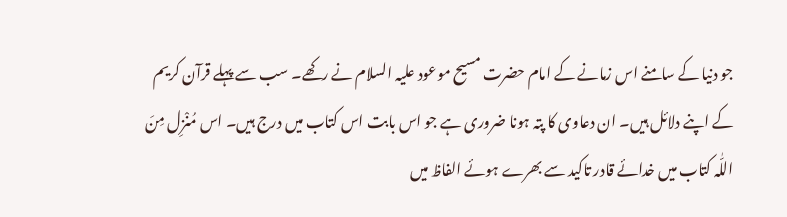جو دنیا کے سامنے اس زمانے کے امام حضرت مسیح موعود علیہ السلام نے رکھے۔ سب سے پہلے قرآن کریم کے اپنے دلائل ہیں۔ ان دعاوی کا پتہ ہونا ضروری ہے جو اس بابت اس کتاب میں درج ہیں۔ اس مُنْزِل مِنَ اللّٰہ کتاب میں خدائے قادر تاکید سے بھرے ہوئے الفاظ میں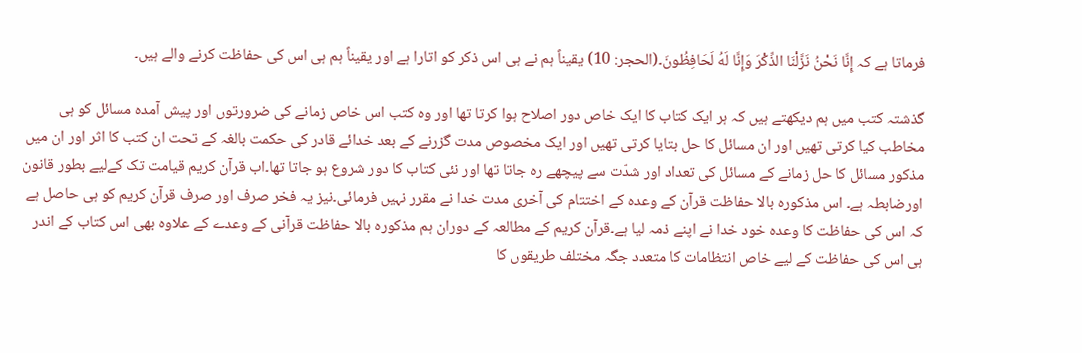فرماتا ہے کہ إِنَّا نَحْنُ نَزَّلْنَا الذِّكْرَ وَإِنَّا لَهُ لَحَافِظُونَ۔(الحجر: 10) یقیناً ہم نے ہی اس ذکر کو اتارا ہے اور یقیناً ہم ہی اس کی حفاظت کرنے والے ہیں۔

گذشتہ کتب میں ہم دیکھتے ہیں کہ ہر ایک کتاب کا ایک خاص دور اصلاح ہوا کرتا تھا اور وہ کتب اس خاص زمانے کی ضرورتوں اور پیش آمدہ مسائل کو ہی مخاطب کیا کرتی تھیں اور ان مسائل کا حل بتایا کرتی تھیں اور ایک مخصوص مدت گزرنے کے بعد خدائے قادر کی حکمت بالغہ کے تحت ان کتب کا اثر اور ان میں مذکور مسائل کا حل زمانے کے مسائل کی تعداد اور شدّت سے پیچھے رہ جاتا تھا اور نئی کتاب کا دور شروع ہو جاتا تھا۔اب قرآن کریم قیامت تک کےلیے بطور قانون اورضابطہ ہے۔ اس مذکورہ بالا حفاظت قرآن کے وعدہ کے اختتام کی آخری مدت خدا نے مقرر نہیں فرمائی۔نیز یہ فخر صرف اور صرف قرآن کریم کو ہی حاصل ہے کہ اس کی حفاظت کا وعده خود خدا نے اپنے ذمہ لیا ہے۔قرآن کریم کے مطالعہ کے دوران ہم مذکورہ بالا حفاظت قرآنی کے وعدے کے علاوہ بھی اس کتاب کے اندر ہی اس کی حفاظت کے لیے خاص انتظامات کا متعدد جگہ مختلف طریقوں کا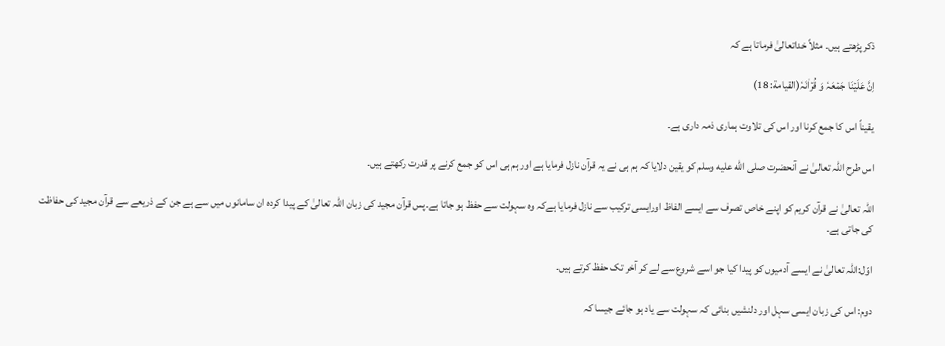ذکر پڑھتے ہیں۔ مثلاً خداتعالیٰ فرماتا ہے کہ

اِنَّ عَلَیۡنَا جَمۡعَہٗ وَ قُرۡاٰنَہٗ(القیامة: 18)

یقیناً اس کا جمع کرنا اور اس کی تلاوت ہماری ذمہ داری ہے۔

اس طرح اللہ تعالیٰ نے آنحضرت صلى الله عليه وسلم کو یقین دلایا کہ ہم ہی نے یہ قرآن نازل فرمایا ہے اور ہم ہی اس کو جمع کرنے پر قدرت رکھتے ہیں۔

اللہ تعالیٰ نے قرآن کریم کو اپنے خاص تصرف سے ایسے الفاظ اورایسی ترکیب سے نازل فرمایا ہےکہ وہ سہولت سے حفظ ہو جاتا ہے۔پس قرآن مجید کی زبان اللہ تعالیٰ کے پیدا کردہ ان سامانوں میں سے ہے جن کے ذریعے سے قرآن مجید کی حفاظت کی جاتی ہے۔

اوّل:اللہ تعالیٰ نے ایسے آدمیوں کو پیدا کیا جو اسے شروع سے لے کر آخر تک حفظ کرتے ہیں۔

دوم: اس کی زبان ایسی سہل اور دلنشیں بنائی کہ سہولت سے یاد ہو جائے جیسا کہ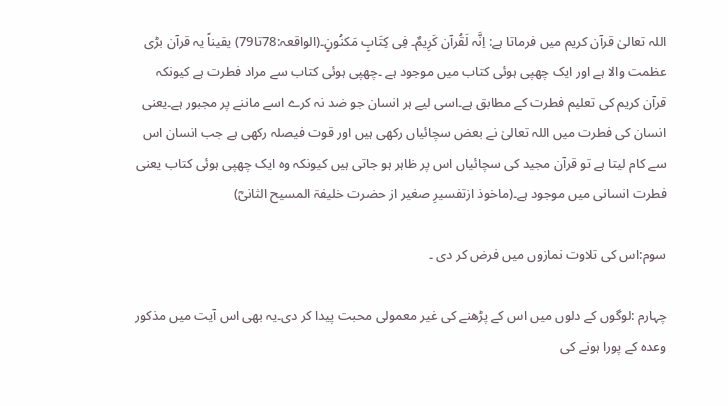اللہ تعالیٰ قرآن کریم میں فرماتا ہے: اِنَّہ لَقُرآن کَرِیمٌ۔ فِی کِتَابٍ مَکنُونٍ۔(الواقعہ:78تا79) یقیناً یہ قرآن بڑی عظمت والا ہے اور ایک چھپی ہوئی کتاب میں موجود ہے ۔چھپی ہوئی کتاب سے مراد فطرت ہے کیونکہ قرآن کریم کی تعلیم فطرت کے مطابق ہے۔اسی لیے ہر انسان جو ضد نہ کرے اسے ماننے پر مجبور ہے۔یعنی انسان کی فطرت میں اللہ تعالیٰ نے بعض سچائیاں رکھی ہیں اور قوت فیصلہ رکھی ہے جب انسان اس سے کام لیتا ہے تو قرآن مجید کی سچائیاں اس پر ظاہر ہو جاتی ہیں کیونکہ وہ ایک چھپی ہوئی کتاب یعنی فطرت انسانی میں موجود ہے۔(ماخوذ ازتفسیرِ صغیر از حضرت خلیفۃ المسیح الثانیؓ)

سوم:اس کی تلاوت نمازوں میں فرض کر دی ۔

چہارم :لوگوں کے دلوں میں اس کے پڑھنے کی غیر معمولی محبت پیدا کر دی۔یہ بھی اس آیت میں مذکور وعدہ کے پورا ہونے کی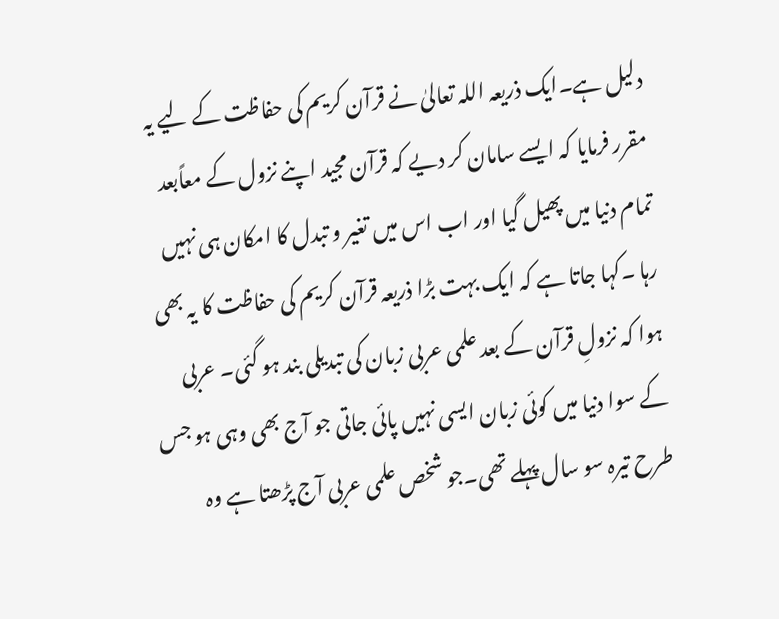دلیل ہے۔ایک ذریعہ اللہ تعالیٰ نے قرآن کریم کی حفاظت کے لیے یہ مقرر فرمایا کہ ایسے سامان کر دیے کہ قرآن مجید اپنے نزول کے معاًبعد تمام دنیا میں پھیل گیا اور اب اس میں تغیر و تبدل کا امکان ہی نہیں رہا ۔کہا جاتا ہے کہ ایک بہت بڑا ذریعہ قرآن کریم کی حفاظت کا یہ بھی ہوا کہ نزولِ قرآن کے بعد علمی عربی زبان کی تبدیلی بند ہو گئی۔ عربی کے سوا دنیا میں کوئی زبان ایسی نہیں پائی جاتی جو آج بھی وہی ہو جس طرح تیرہ سو سال پہلے تھی۔جو شخص علمی عربی آج پڑھتا ہے وہ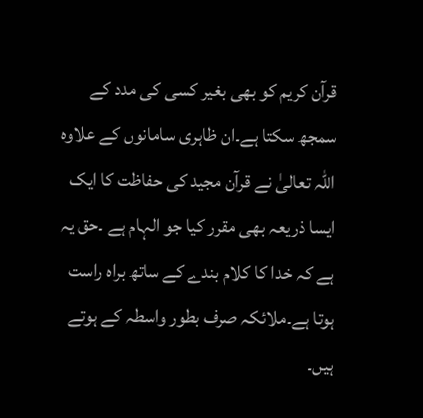قرآن کریم کو بھی بغیر کسی کی مدد کے سمجھ سکتا ہے۔ان ظاہری سامانوں کے علاوہ اللہ تعالیٰ نے قرآن مجید کی حفاظت کا ایک ایسا ذریعہ بھی مقرر کیا جو الہام ہے ۔حق یہ ہے کہ خدا کا کلام بندے کے ساتھ براہ راست ہوتا ہے۔ملائکہ صرف بطور واسطہ کے ہوتے ہیں۔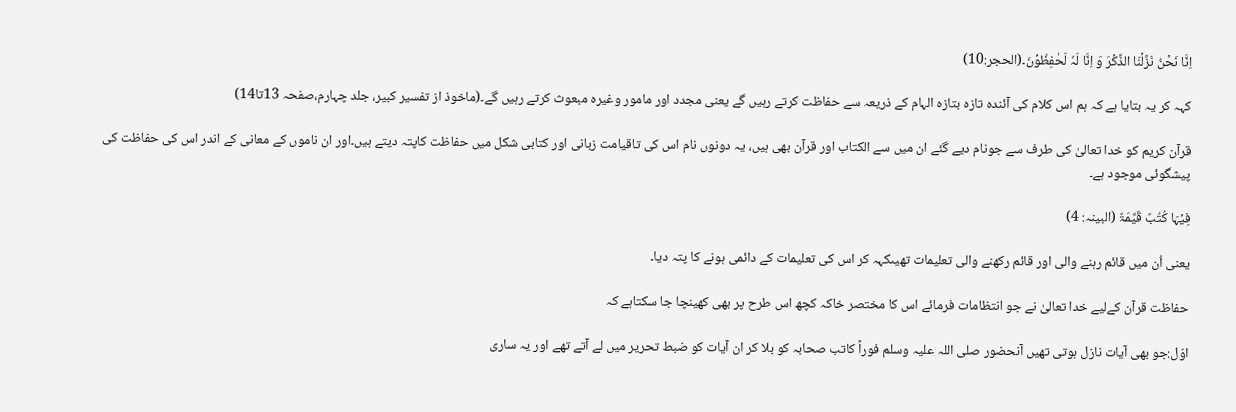اِنَّا نَحۡنُ نَزَّلۡنَا الذِّکۡرَ وَ اِنَّا لَہٗ لَحٰفِظُوۡنَ۔(الحجر:10)

کہہ کر یہ بتایا ہے کہ ہم اس کلام کی آئندہ تازہ بتازہ الہام کے ذریعہ سے حفاظت کرتے رہیں گے یعنی مجدد اور مامور وغیرہ مبعوث کرتے رہیں گے۔(ماخوذ از تفسیر کبیر، جلد چہارم،صفحہ 13تا14)

قرآن کریم کو خدا تعالیٰ کی طرف سے جونام دیے گئے ان میں سے الکتاب اور قرآن بھی ہیں، یہ دونوں نام اس کی تاقیامت زبانی اور کتابی شکل میں حفاظت کاپتہ دیتے ہیں۔اور ان ناموں کے معانی کے اندر اس کی حفاظت کی پیشگوئی موجود ہے۔

فِیۡہَا کُتُبٌ قَیِّمَۃٌ (البینہ: 4)

یعنی اُن میں قائم رہنے والی اور قائم رکھنے والی تعلیمات تھیںکہہ کر اس کی تعلیمات کے دائمی ہونے کا پتہ دیا۔

حفاظت قرآن کےلیے خدا تعالیٰ نے جو انتظامات فرمائے اس کا مختصر خاکہ کچھ اس طرح پر بھی کھینچا جا سکتاہے کہ

اوّل:جو بھی آیات نازل ہوتی تھیں آنحضور صلی اللہ علیہ وسلم فوراً کاتب صحابہ کو بلا کر ان آیات کو ضبط تحریر میں لے آتے تھے اور یہ ساری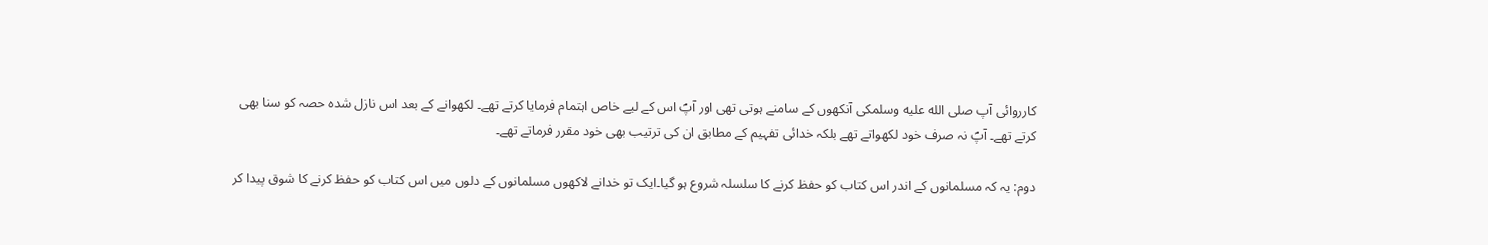کارروائی آپ صلى الله عليه وسلمکی آنکھوں کے سامنے ہوتی تھی اور آپؐ اس کے لیے خاص اہتمام فرمایا کرتے تھے۔ لکھوانے کے بعد اس نازل شده حصہ کو سنا بھی کرتے تھے۔ آپؐ نہ صرف خود لکھواتے تھے بلکہ خدائی تفہیم کے مطابق ان کی ترتیب بھی خود مقرر فرماتے تھے۔

دوم: یہ کہ مسلمانوں کے اندر اس کتاب کو حفظ کرنے کا سلسلہ شروع ہو گیا۔ایک تو خدانے لاکھوں مسلمانوں کے دلوں میں اس کتاب کو حفظ کرنے کا شوق پیدا کر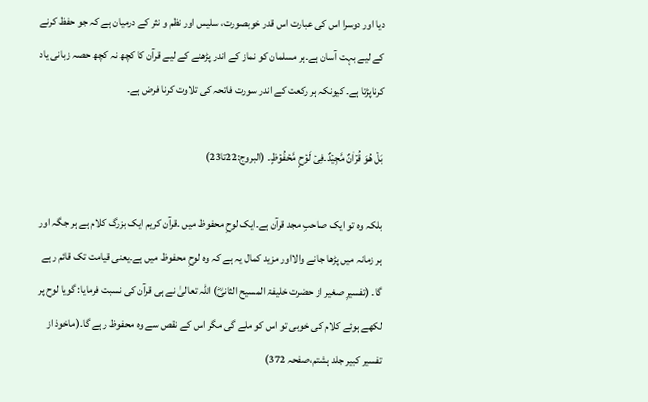دیا اور دوسرا اس کی عبارت اس قدر خوبصورت، سلیس اور نظم و نثر کے درمیان ہے کہ جو حفظ کرنے کے لیے بہت آسان ہے۔ہر مسلمان کو نماز کے اندر پڑھنے کے لیے قرآن کا کچھ نہ کچھ حصہ زبانی یاد کرناپڑتا ہے۔ کیونکہ ہر رکعت کے اندر سورت فاتحہ کی تلاوت کرنا فرض ہے۔

بَلۡ ھُوَ قُرۡاٰنٌ مَّجِیۡدٌ۔فِیۡ لَوۡحٍ مَّحۡفُوۡظٍ۔ (البروج:22تا23)

بلکہ وہ تو ایک صاحبِ مجد قرآن ہے۔ایک لوحِ محفوظ میں ۔قرآن کریم ایک بزرگ کلام ہے ہر جگہ اور ہر زمانہ میں پڑھا جانے والااور مزید کمال یہ ہے کہ وہ لوحِ محفوظ میں ہے۔یعنی قیامت تک قائم رہے گا۔ (تفسیرِ صغیر از حضرت خلیفۃ المسیح الثانیؓ) اللہ تعالیٰ نے ہی قرآن کی نسبت فرمایا: گویا لوح پر لکھے ہوئے کلام کی خوبی تو اس کو ملے گی مگر اس کے نقص سے وہ محفوظ رہے گا۔(ماخوذ از تفسیر کبیر جلد ہشتم،صفحہ 372)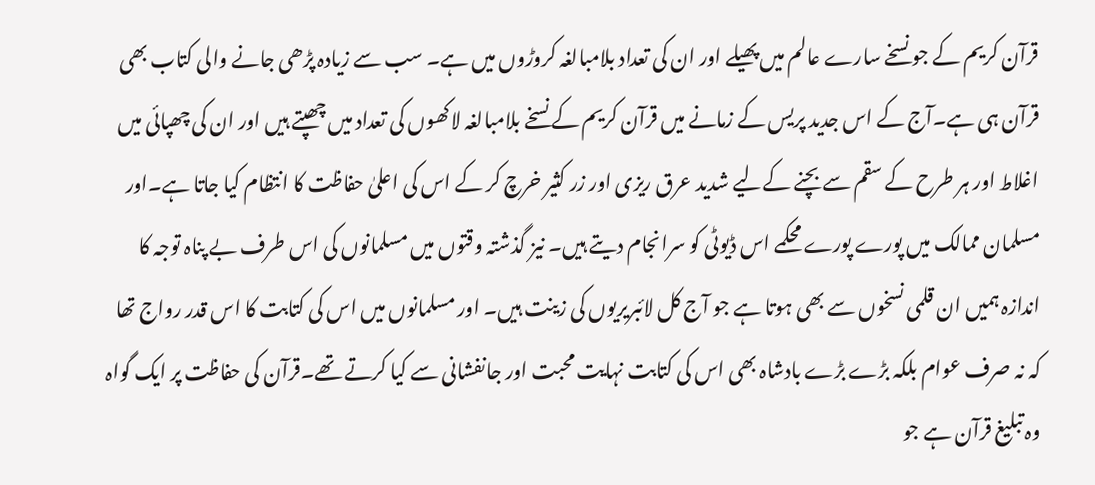قرآن کریم کے جو نسخے سارے عالم میں پھیلے اور ان کی تعداد بلامبالغہ کروڑوں میں ہے۔ سب سے زیادہ پڑھی جانے والی کتاب بھی قرآن ہی ہے۔آج کے اس جدید پریس کے زمانے میں قرآن کریم کے نسخے بلامبالغہ لاکھوں کی تعداد میں چھپتے ہیں اور ان کی چھپائی میں اغلاط اور ہر طرح کے سقم سے بچنے کےلیے شدید عرق ریزی اور زر کثیر خرچ کر کے اس کی اعلیٰ حفاظت کا انتظام کیا جاتا ہے۔اور مسلمان ممالک میں پورے پورے محکمے اس ڈیوٹی کو سرانجام دیتے ہیں۔ نیز گذشتہ وقتوں میں مسلمانوں کی اس طرف بے پناہ توجہ کا اندازہ ہمیں ان قلمی نسخوں سے بھی ہوتا ہے جو آج کل لائبریریوں کی زینت ہیں۔ اور مسلمانوں میں اس کی کتابت کا اس قدر رواج تھا کہ نہ صرف عوام بلکہ بڑے بڑے بادشاہ بھی اس کی کتابت نہایت محبت اور جانفشانی سے کیا کرتے تھے۔قرآن کی حفاظت پر ایک گواہ وہ تبلیغ قرآن ہے جو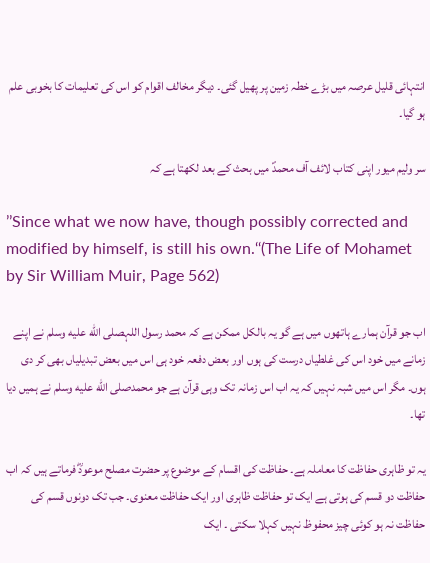انتہائی قلیل عرصہ میں بڑے خطہ زمین پر پھیل گئی۔ دیگر مخالف اقوام کو اس کی تعلیمات کا بخوبی علم ہو گیا۔

سر ولیم میور اپنی کتاب لائف آف محمدؐ میں بحث کے بعد لکھتا ہے کہ

’’Since what we now have, though possibly corrected and modified by himself, is still his own.‘‘(The Life of Mohamet by Sir William Muir, Page 562)

اب جو قرآن ہمارے ہاتھوں میں ہے گو یہ بالکل ممکن ہے کہ محمد رسول اللہصلى الله عليه وسلم نے اپنے زمانے میں خود اس کی غلطیاں درست کی ہوں اور بعض دفعہ خود ہی اس میں بعض تبدیلیاں بھی کر دی ہوں۔ مگر اس میں شبہ نہیں کہ یہ اب اس زمانہ تک وہی قرآن ہے جو محمدصلى الله عليه وسلم نے ہمیں دیا تھا۔

یہ تو ظاہری حفاظت کا معاملہ ہے۔ حفاظت کی اقسام کے موضوع پر حضرت مصلح موعودؓ فرماتے ہیں کہ اب حفاظت دو قسم کی ہوتی ہے ایک تو حفاظت ظاہری اور ایک حفاظت معنوی۔ جب تک دونوں قسم کی حفاظت نہ ہو کوئی چیز محفوظ نہیں کہلا سکتی ۔ ایک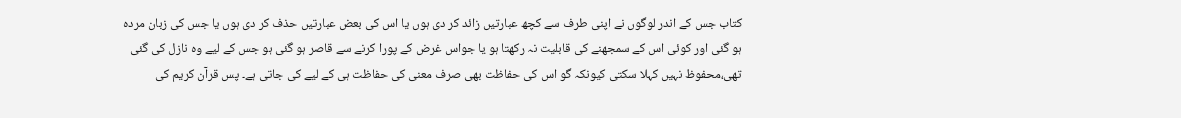کتاب جس کے اندر لوگوں نے اپنی طرف سے کچھ عبارتیں زائد کر دی ہوں یا اس کی بعض عبارتیں حذف کر دی ہوں یا جس کی زبان مردہ ہو گئی اور کوئی اس کے سمجھنے کی قابلیت نہ رکھتا ہو یا جواس غرض کے پورا کرنے سے قاصر ہو گئی ہو جس کے لیے وہ نازل کی گئی تھی،محفوظ نہیں کہلا سکتی کیونکہ گو اس کی حفاظت بھی صرف معنی کی حفاظت ہی کے لیے کی جاتی ہے۔ پس قرآن کریم کی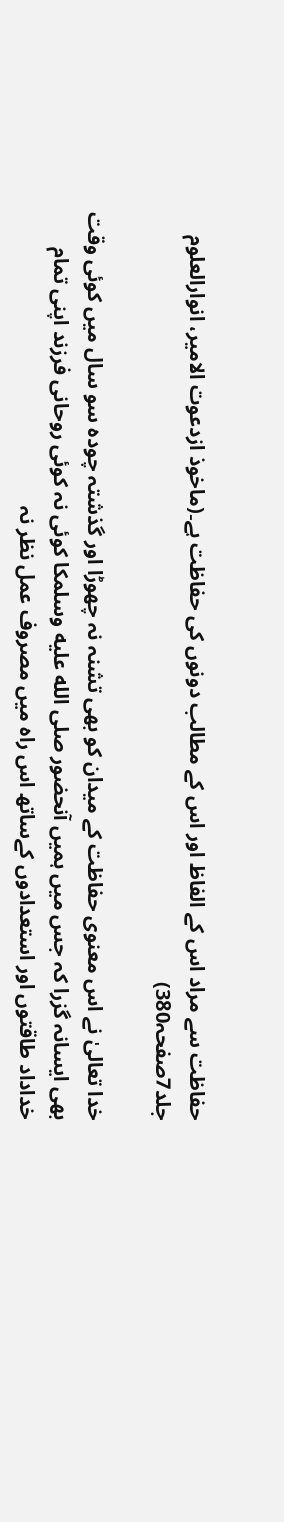حفاظت سے مراد اس کے الفاظ اور اس کے مطالب دونوں کی حفاظت ہے۔(ماخوذ ازدعوت الامیر، انوارالعلوم جلد7صفحہ380)

خدا تعالیٰ نے اس معنوی حفاظت کے میدان کو بھی تشنہ نہ چھوڑا اور گذشتہ چودہ سو سال میں کوئی وقت بھی ایسانہ گزرا کہ جس میں ہمیں آنحضور صلى الله عليه وسلمکا کوئی نہ کوئی روحانی فرزند اپنی تمام خداداد طاقتوں اور استعدادوں کےساتھ اس راہ میں مصروف عمل نظر نہ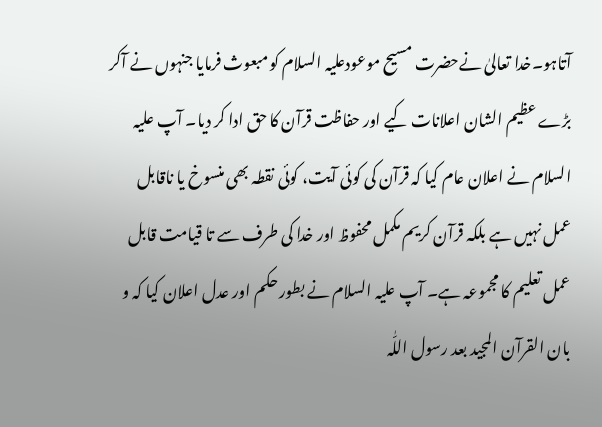آتاہو۔خدا تعالیٰ نےحضرت مسیح موعودعلیہ السلام کو مبعوث فرمایا جنہوں نے آکر بڑے عظیم الشان اعلانات کیے اور حفاظت قرآن کا حق ادا کر دیا۔ آپ علیہ السلام نے اعلان عام کیا کہ قرآن کی کوئی آیت، کوئی نقطہ بھی منسوخ یا ناقابل عمل نہیں ہے بلکہ قرآن کریم مکمل محفوظ اور خدا کی طرف سے تا قیامت قابل عمل تعلیم کا مجموعہ ہے۔ آپ علیہ السلام نے بطور حکم اور عدل اعلان کیا کہ و بان القرآن المجید بعد رسول اللّٰہ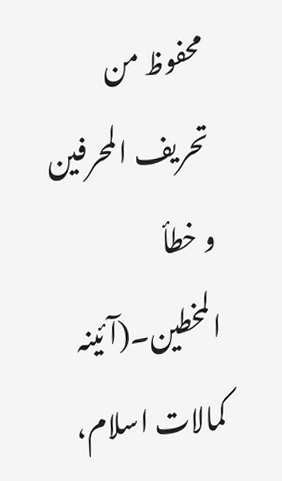محفوظ من تحریف المحرفین و خطأ المخطین۔(آئینہ کمالات اسلام،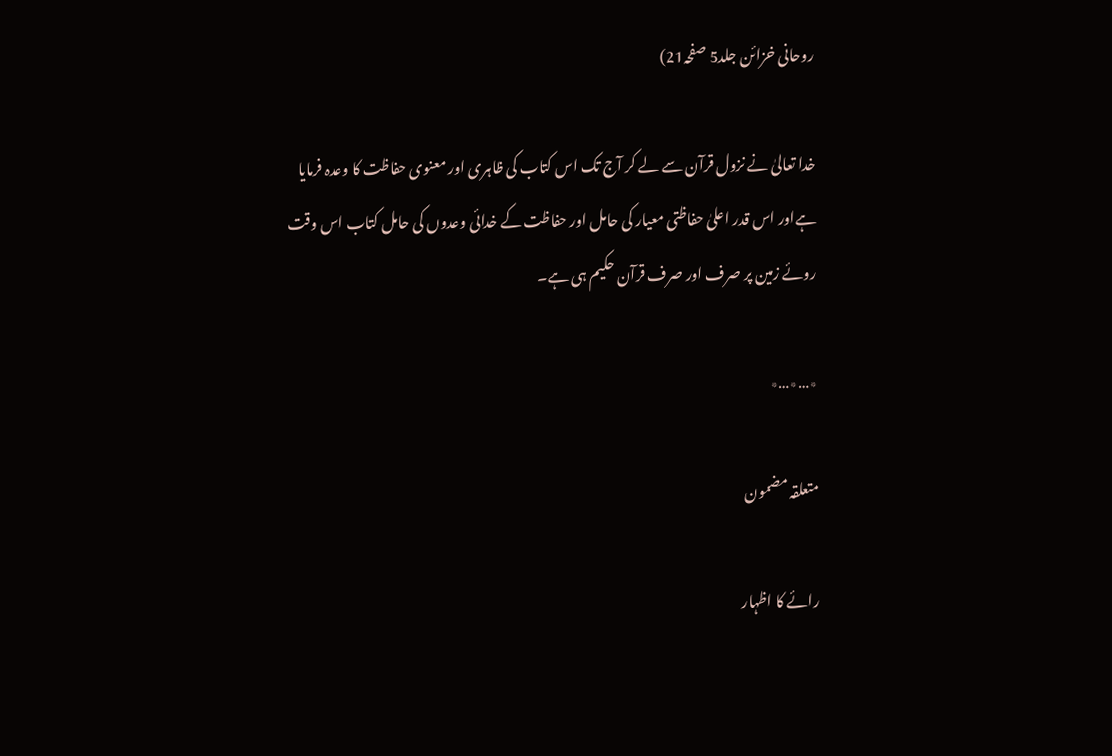روحانی خزائن جلد5 صفحہ21)

خدا تعالیٰ نے نزول قرآن سے لے کر آج تک اس کتاب کی ظاہری اور معنوی حفاظت کا وعدہ فرمایا ہےاور اس قدر اعلیٰ حفاظتی معیار کی حامل اور حفاظت کے خدائی وعدوں کی حامل کتاب اس وقت روئے زمین پر صرف اور صرف قرآن حکیم ہی ہے۔

٭…٭…٭

متعلقہ مضمون

رائے کا اظہار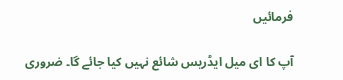فرمائیں

آپ کا ای میل ایڈریس شائع نہیں کیا جائے گا۔ ضروری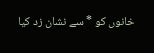خانوں کو * سے نشان زد کیا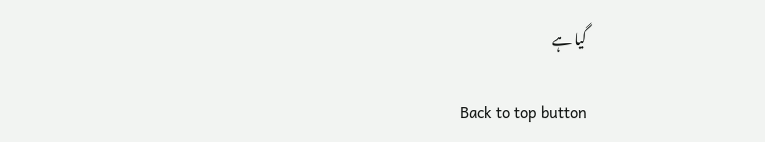گیا ہے

Back to top button